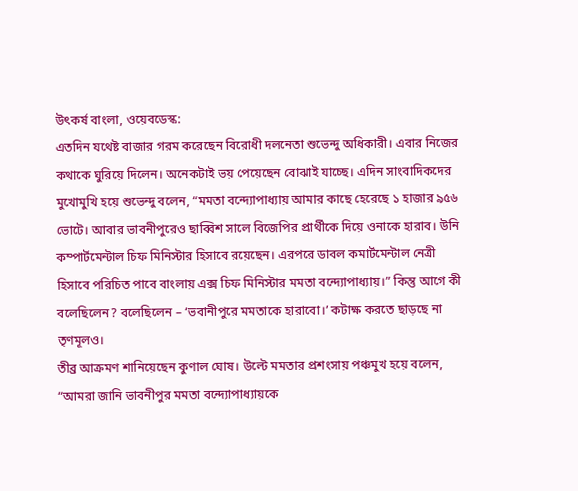উৎকর্ষ বাংলা, ওয়েবডেস্ক:
এতদিন যথেষ্ট বাজার গরম করেছেন বিরোধী দলনেতা শুভেন্দু অধিকারী। এবার নিজের কথাকে ঘুরিয়ে দিলেন। অনেকটাই ভয় পেয়েছেন বোঝাই যাচ্ছে। এদিন সাংবাদিকদের মুখোমুখি হয়ে শুভেন্দু বলেন, “মমতা বন্দ্যোপাধ্যায় আমার কাছে হেরেছে ১ হাজার ৯৫৬ ভোটে। আবার ভাবনীপুরেও ছাব্বিশ সালে বিজেপির প্রার্থীকে দিয়ে ওনাকে হারাব। উনি কম্পার্টমেন্টাল চিফ মিনিস্টার হিসাবে রয়েছেন। এরপরে ডাবল কমার্টমেন্টাল নেত্রী হিসাবে পরিচিত পাবে বাংলায় এক্স চিফ মিনিস্টার মমতা বন্দ্যোপাধ্যায়।” কিন্তু আগে কী বলেছিলেন? বলেছিলেন – ‘ভবানীপুরে মমতাকে হারাবো।’ কটাক্ষ করতে ছাড়ছে না তৃণমূলও।
তীব্র আক্রমণ শানিয়েছেন কুণাল ঘোষ। উল্টে মমতার প্রশংসায় পঞ্চমুখ হয়ে বলেন, “আমরা জানি ভাবনীপুর মমতা বন্দ্যোপাধ্যায়কে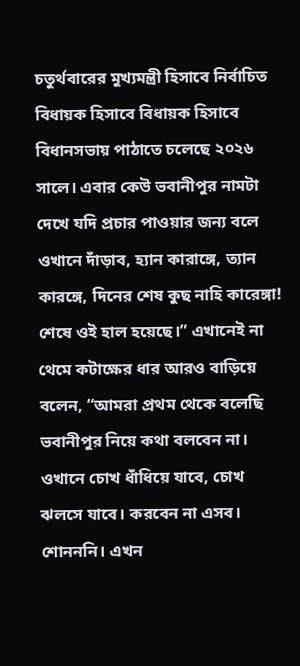চতুর্থবারের মুখ্যমন্ত্রী হিসাবে নির্বাচিত বিধায়ক হিসাবে বিধায়ক হিসাবে বিধানসভায় পাঠাতে চলেছে ২০২৬ সালে। এবার কেউ ভবানীপুর নামটা দেখে যদি প্রচার পাওয়ার জন্য বলে ওখানে দাঁড়াব, হ্যান কারাঙ্গে, ত্যান কারঙ্গে, দিনের শেষ কুছ নাহি কারেঙ্গা! শেষে ওই হাল হয়েছে।” এখানেই না থেমে কটাক্ষের ধার আরও বাড়িয়ে বলেন, “আমরা প্রথম থেকে বলেছি ভবানীপুর নিয়ে কথা বলবেন না। ওখানে চোখ ধাঁধিয়ে যাবে, চোখ ঝলসে যাবে। করবেন না এসব। শোনননি। এখন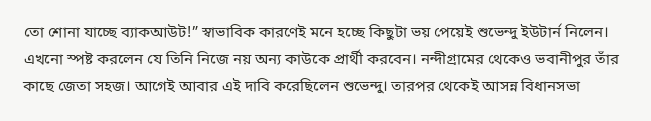তো শোনা যাচ্ছে ব্যাকআউট!” স্বাভাবিক কারণেই মনে হচ্ছে কিছুটা ভয় পেয়েই শুভেন্দু ইউটার্ন নিলেন।
এখনো স্পষ্ট করলেন যে তিনি নিজে নয় অন্য কাউকে প্রার্থী করবেন। নন্দীগ্রামের থেকেও ভবানীপুর তাঁর কাছে জেতা সহজ। আগেই আবার এই দাবি করেছিলেন শুভেন্দু। তারপর থেকেই আসন্ন বিধানসভা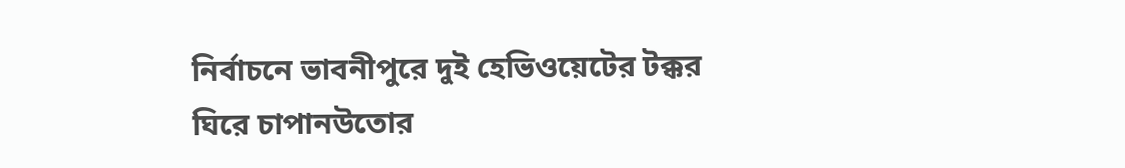নির্বাচনে ভাবনীপুরে দুই হেভিওয়েটের টক্কর ঘিরে চাপানউতোর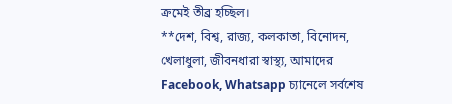ক্রমেই তীব্র হচ্ছিল।
**দেশ, বিশ্ব, রাজ্য, কলকাতা, বিনোদন, খেলাধুলা, জীবনধারা স্বাস্থ্য, আমাদের Facebook, Whatsapp চ্যানেলে সর্বশেষ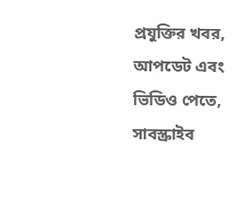প্রযুক্তির খবর, আপডেট এবং ভিডিও পেতে, সাবস্ক্রাইব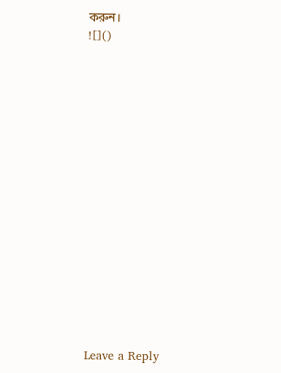করুন।
![]()
















Leave a Reply